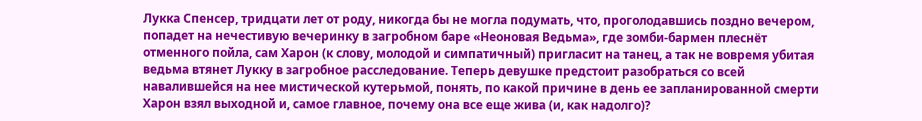Лукка Спенсер, тридцати лет от роду, никогда бы не могла подумать, что, проголодавшись поздно вечером, попадет на нечестивую вечеринку в загробном баре «Неоновая Ведьма», где зомби-бармен плеснёт отменного пойла, сам Харон (к слову, молодой и симпатичный) пригласит на танец, а так не вовремя убитая ведьма втянет Лукку в загробное расследование. Теперь девушке предстоит разобраться со всей навалившейся на нее мистической кутерьмой, понять, по какой причине в день ее запланированной смерти Харон взял выходной и, самое главное, почему она все еще жива (и, как надолго)?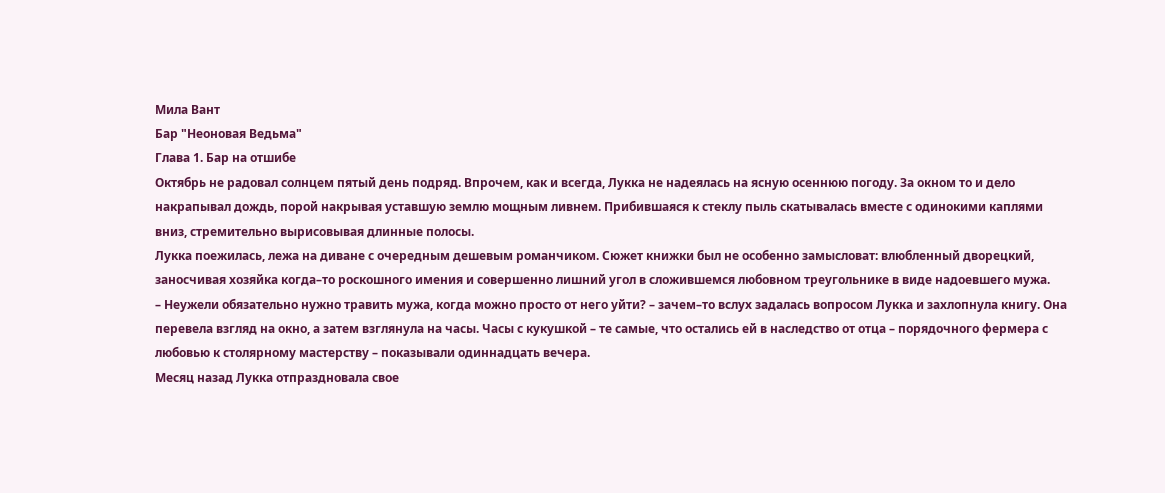Мила Вант
Бар "Неоновая Ведьма"
Глава 1. Бар на отшибе
Октябрь не радовал солнцем пятый день подряд. Впрочем, как и всегда, Лукка не надеялась на ясную осеннюю погоду. За окном то и дело накрапывал дождь, порой накрывая уставшую землю мощным ливнем. Прибившаяся к стеклу пыль скатывалась вместе с одинокими каплями вниз, стремительно вырисовывая длинные полосы.
Лукка поежилась, лежа на диване с очередным дешевым романчиком. Сюжет книжки был не особенно замысловат: влюбленный дворецкий, заносчивая хозяйка когда–то роскошного имения и совершенно лишний угол в сложившемся любовном треугольнике в виде надоевшего мужа.
– Неужели обязательно нужно травить мужа, когда можно просто от него уйти? – зачем–то вслух задалась вопросом Лукка и захлопнула книгу. Она перевела взгляд на окно, а затем взглянула на часы. Часы с кукушкой – те самые, что остались ей в наследство от отца – порядочного фермера с любовью к столярному мастерству – показывали одиннадцать вечера.
Месяц назад Лукка отпраздновала свое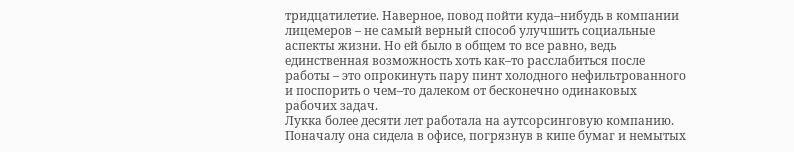тридцатилетие. Наверное, повод пойти куда–нибудь в компании лицемеров – не самый верный способ улучшить социальные аспекты жизни. Но ей было в общем то все равно, ведь единственная возможность хоть как–то расслабиться после работы – это опрокинуть пару пинт холодного нефильтрованного и поспорить о чем–то далеком от бесконечно одинаковых рабочих задач.
Лукка более десяти лет работала на аутсорсинговую компанию. Поначалу она сидела в офисе, погрязнув в кипе бумаг и немытых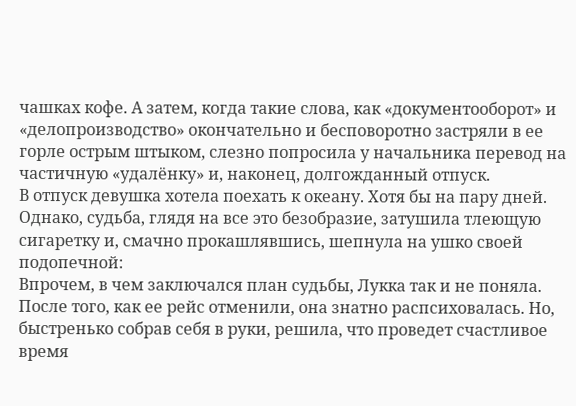чашках кофе. А затем, когда такие слова, как «документооборот» и «делопроизводство» окончательно и бесповоротно застряли в ее горле острым штыком, слезно попросила у начальника перевод на частичную «удалёнку» и, наконец, долгожданный отпуск.
В отпуск девушка хотела поехать к океану. Хотя бы на пару дней. Однако, судьба, глядя на все это безобразие, затушила тлеющую сигаретку и, смачно прокашлявшись, шепнула на ушко своей подопечной:
Впрочем, в чем заключался план судьбы, Лукка так и не поняла. После того, как ее рейс отменили, она знатно распсиховалась. Но, быстренько собрав себя в руки, решила, что проведет счастливое время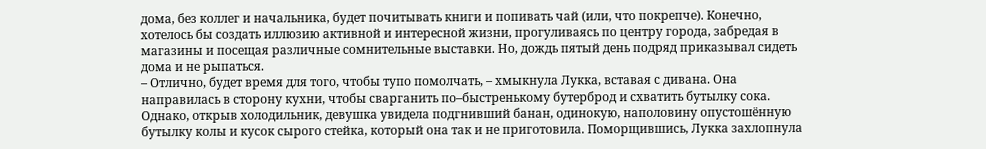дома, без коллег и начальника, будет почитывать книги и попивать чай (или, что покрепче). Конечно, хотелось бы создать иллюзию активной и интересной жизни, прогуливаясь по центру города, забредая в магазины и посещая различные сомнительные выставки. Но, дождь пятый день подряд приказывал сидеть дома и не рыпаться.
– Отлично, будет время для того, чтобы тупо помолчать, – хмыкнула Лукка, вставая с дивана. Она направилась в сторону кухни, чтобы сварганить по–быстренькому бутерброд и схватить бутылку сока. Однако, открыв холодильник, девушка увидела подгнивший банан, одинокую, наполовину опустошённую бутылку колы и кусок сырого стейка, который она так и не приготовила. Поморщившись, Лукка захлопнула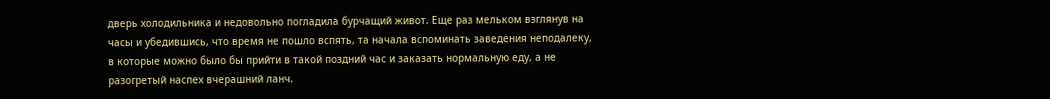дверь холодильника и недовольно погладила бурчащий живот. Еще раз мельком взглянув на часы и убедившись, что время не пошло вспять, та начала вспоминать заведения неподалеку, в которые можно было бы прийти в такой поздний час и заказать нормальную еду, а не разогретый наспех вчерашний ланч.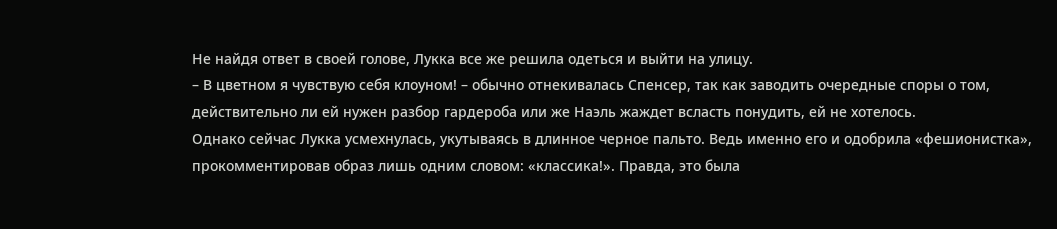Не найдя ответ в своей голове, Лукка все же решила одеться и выйти на улицу.
– В цветном я чувствую себя клоуном! – обычно отнекивалась Спенсер, так как заводить очередные споры о том, действительно ли ей нужен разбор гардероба или же Наэль жаждет всласть понудить, ей не хотелось.
Однако сейчас Лукка усмехнулась, укутываясь в длинное черное пальто. Ведь именно его и одобрила «фешионистка», прокомментировав образ лишь одним словом: «классика!». Правда, это была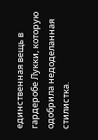единственная вещь в гардеробе Лукки, которую одобрила недоделанная стилистка.